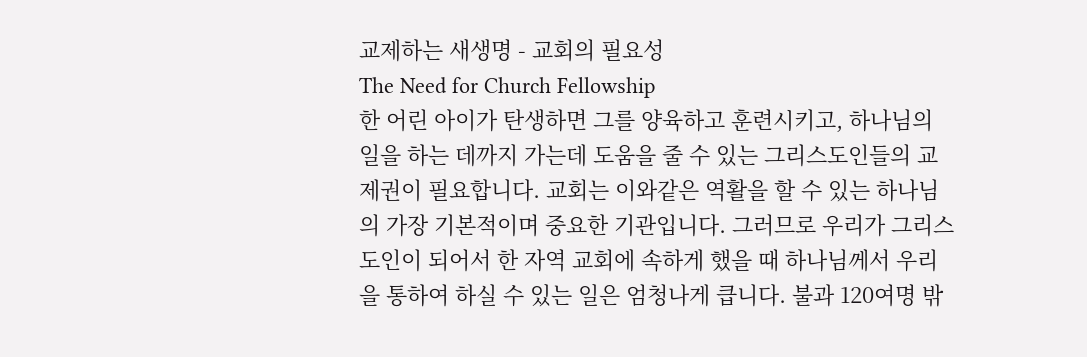교제하는 새생명 - 교회의 필요성
The Need for Church Fellowship
한 어린 아이가 탄생하면 그를 양육하고 훈련시키고, 하나님의 일을 하는 데까지 가는데 도움을 줄 수 있는 그리스도인들의 교제권이 필요합니다. 교회는 이와같은 역활을 할 수 있는 하나님의 가장 기본적이며 중요한 기관입니다. 그러므로 우리가 그리스도인이 되어서 한 자역 교회에 속하게 했을 때 하나님께서 우리을 통하여 하실 수 있는 일은 엄청나게 큽니다. 불과 120여명 밖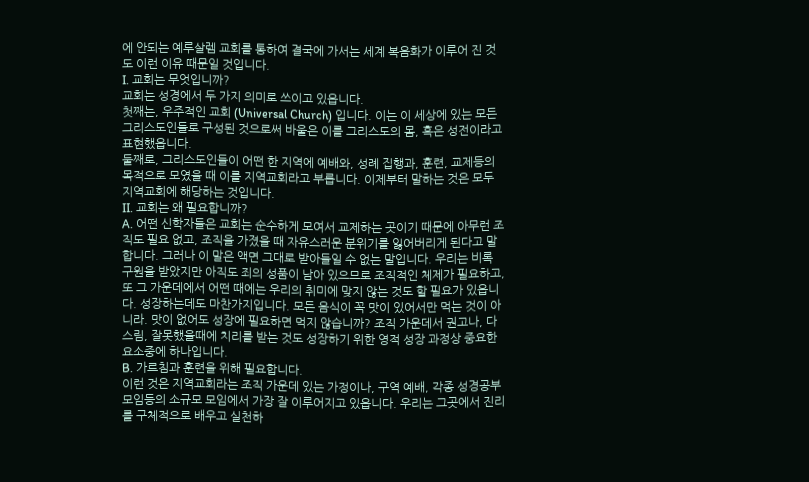에 안되는 예루살렘 교회를 통하여 결국에 가서는 세계 복음화가 이루어 진 것도 이런 이유 때문일 것입니다.
I. 교회는 무엇입니까?
교회는 성경에서 두 가지 의미로 쓰이고 있읍니다.
첫째는, 우주적인 교회 (Universal Church) 입니다. 이는 이 세상에 있는 모든 그리스도인들로 구성된 것으로써 바울은 이를 그리스도의 몸, 혹은 성전이라고 표현했읍니다.
둘째로, 그리스도인들이 어떤 한 지역에 예배와, 성례 집행과, 훈련, 교제등의 목적으로 모였을 때 이를 지역교회라고 부릅니다. 이제부터 말하는 것은 모두 지역교회에 해당하는 것입니다.
II. 교회는 왜 필요합니까?
A. 어떤 신학자들은 교회는 순수하게 모여서 교제하는 곳이기 때문에 아무런 조직도 필요 없고, 조직을 가졌을 때 자유스러운 분위기를 잃어버리게 된다고 말합니다. 그러나 이 말은 액면 그대로 받아들일 수 없는 말입니다. 우리는 비록 구원을 받았지만 아직도 죄의 성품이 남아 있으므로 조직적인 체제가 필요하고, 또 그 가운데에서 어떤 때에는 우리의 취미에 맞지 않는 것도 할 필요가 있읍니다. 성장하는데도 마찬가지입니다. 모든 음식이 꼭 맛이 있어서만 먹는 것이 아니라. 맛이 없어도 성장에 필요하면 먹지 않습니까? 조직 가운데서 권고나, 다스림, 잘못했을때에 치리를 받는 것도 성장하기 위한 영적 성장 과정상 중요한 요소중에 하나입니다.
B. 가르침과 훈련을 위해 필요합니다.
이런 것은 지역교회라는 조직 가운데 있는 가정이나, 구역 예배, 각종 성경공부 모임등의 소규모 모임에서 가장 잘 이루어지고 있읍니다. 우리는 그곳에서 진리를 구체적으로 배우고 실천하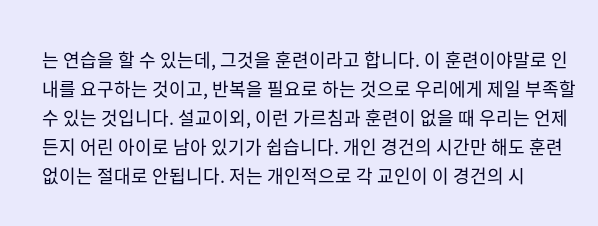는 연습을 할 수 있는데, 그것을 훈련이라고 합니다. 이 훈련이야말로 인내를 요구하는 것이고, 반복을 필요로 하는 것으로 우리에게 제일 부족할 수 있는 것입니다. 설교이외, 이런 가르침과 훈련이 없을 때 우리는 언제든지 어린 아이로 남아 있기가 쉽습니다. 개인 경건의 시간만 해도 훈련 없이는 절대로 안됩니다. 저는 개인적으로 각 교인이 이 경건의 시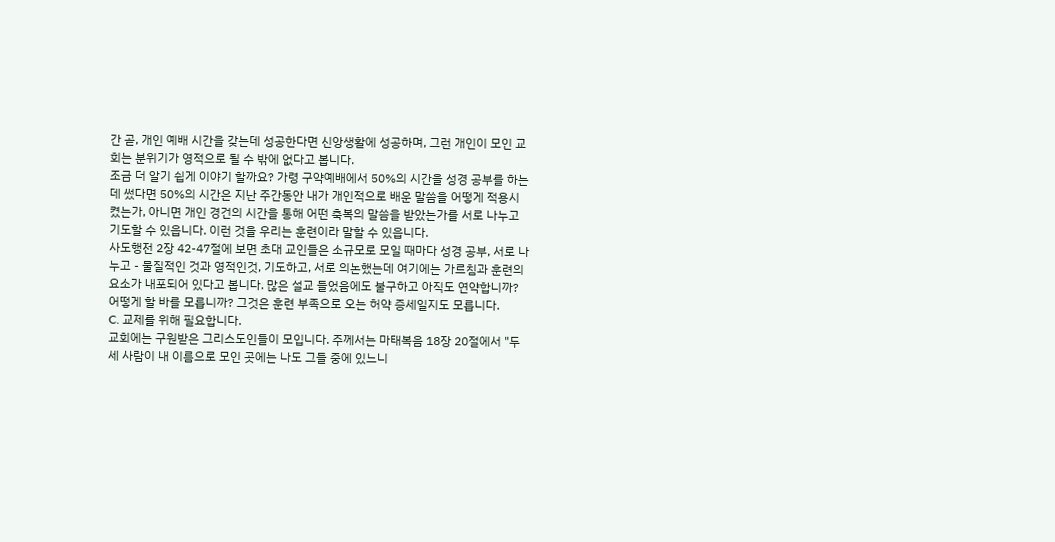간 곧, 개인 예배 시간을 갖는데 성공한다면 신앙생활에 성공하며, 그런 개인이 모인 교회는 분위기가 영적으로 될 수 밖에 없다고 봅니다.
조금 더 알기 쉽게 이야기 할까요? 가령 구약예배에서 50%의 시간을 성경 공부를 하는데 썼다면 50%의 시간은 지난 주간동안 내가 개인적으로 배운 말씀을 어떻게 적용시켰는가, 아니면 개인 경건의 시간을 통해 어떤 축복의 말씀을 받았는가를 서로 나누고 기도할 수 있읍니다. 이런 것을 우리는 훈련이라 말할 수 있읍니다.
사도행전 2장 42-47절에 보면 초대 교인들은 소규모로 모일 때마다 성경 공부, 서로 나누고 - 물질적인 것과 영적인것, 기도하고, 서로 의논했는데 여기에는 가르침과 훈련의 요소가 내포되어 있다고 봅니다. 많은 설교 들었음에도 불구하고 아직도 연약합니까? 어떻게 할 바를 모릅니까? 그것은 훈련 부족으로 오는 허약 증세일지도 모릅니다.
C. 교제를 위해 필요합니다.
교회에는 구원받은 그리스도인들이 모입니다. 주께서는 마태복음 18장 20절에서 "두 세 사람이 내 이름으로 모인 곳에는 나도 그들 중에 있느니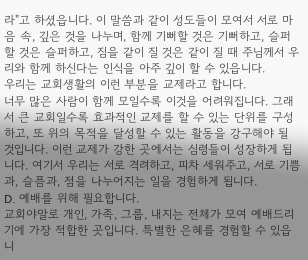라"고 하셨읍니다. 이 말씀과 같이 성도들이 모여서 서로 마음 속, 깊은 것을 나누며, 함께 기뻐할 것은 기뻐하고, 슬퍼할 것은 슬퍼하고, 짐을 같이 질 것은 같이 질 때 주님께서 우리와 함께 하신다는 인식을 아주 깊이 할 수 있읍니다.
우리는 교회생활의 이런 부분을 교제라고 합니다.
너무 많은 사람이 함께 모일수록 이것을 어려워집니다. 그래서 큰 교회일수록 효과적인 교제를 할 수 있는 단위를 구성하고, 또 위의 목적을 달성할 수 있는 활동을 강구해야 될 것입니다. 이런 교제가 강한 곳에서는 심령들이 성장하게 됩니다. 여기서 우리는 서로 격려하고, 피차 세워주고, 서로 기쁨과, 슬픔과, 점을 나누어지는 일을 경험하게 됩니다.
D. 예배를 위해 필요합니다.
교회야말로 개인, 가족, 그룹, 내지는 전체가 모여 예배드리기에 가장 적합한 곳입니다. 특별한 은혜를 경험할 수 있읍니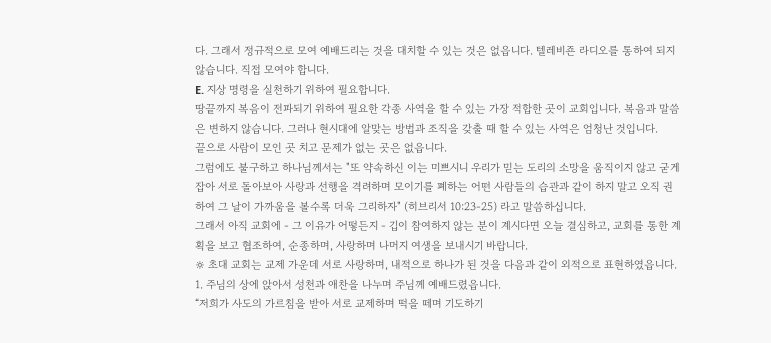다. 그래서 정규적으로 모여 예배드리는 것을 대치할 수 있는 것은 없읍니다. 텔레비죤 라디오를 통하여 되지 않습니다. 직접 모여야 합니다.
E. 지상 명령을 실천하기 위하여 필요합니다.
땅끝까지 복음이 전파되기 위하여 필요한 각종 사역을 할 수 있는 가장 적합한 곳이 교회입니다. 복음과 말씀은 변하지 않습니다. 그러나 현시대에 알맞는 방법과 조직을 갖출 때 할 수 있는 사역은 엄청난 것입니다.
끝으로 사람이 모인 곳 치고 문제가 없는 곳은 없읍니다.
그럼에도 불구하고 하나님께서는 "또 약속하신 이는 미쁘시니 우리가 믿는 도리의 소망을 움직이지 않고 굳게 잡아 서로 돌아보아 사랑과 선행을 격려하며 모이기를 폐하는 어떤 사람들의 습관과 같이 하지 말고 오직 권하여 그 날이 가까움을 볼수록 더욱 그리하자" (히브리서 10:23-25) 라고 말씀하십니다.
그래서 아직 교회에 - 그 이유가 어떻든지 - 깁이 참여하지 않는 분이 계시다면 오늘 결심하고, 교회를 통한 계획을 보고 협조하여, 순종하며, 사랑하며 나머지 여생을 보내시기 바랍니다.
☼ 초대 교회는 교제 가운데 서로 사랑하며, 내적으로 하나가 된 것을 다음과 같이 외적으로 표현하였읍니다.
1. 주님의 상에 앉아서 성천과 애찬을 나누며 주님께 예배드렸읍니다.
“저희가 사도의 가르침을 받아 서로 교제하며 떡을 떼며 기도하기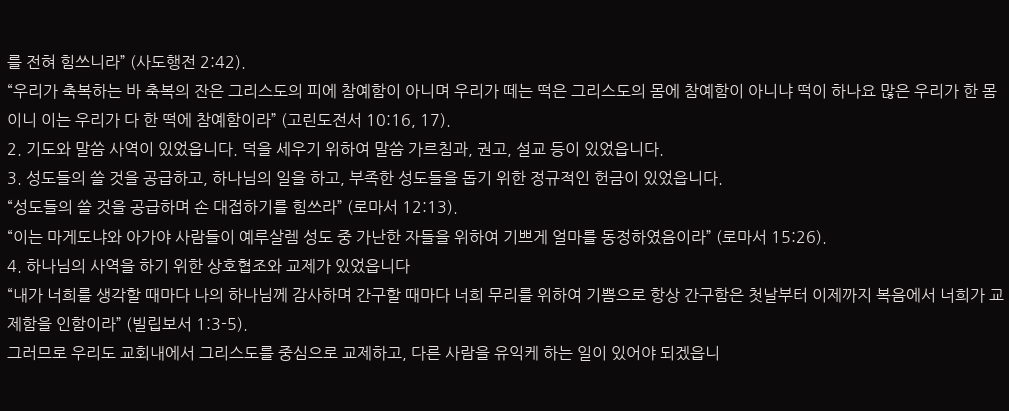를 전혀 힘쓰니라” (사도행전 2:42).
“우리가 축복하는 바 축복의 잔은 그리스도의 피에 참예함이 아니며 우리가 떼는 떡은 그리스도의 몸에 참예함이 아니냐 떡이 하나요 많은 우리가 한 몸이니 이는 우리가 다 한 떡에 참예함이라” (고린도전서 10:16, 17).
2. 기도와 말씀 사역이 있었읍니다. 덕을 세우기 위하여 말씀 가르침과, 권고, 설교 등이 있었읍니다.
3. 성도들의 쓸 것을 공급하고, 하나님의 일을 하고, 부족한 성도들을 돕기 위한 정규적인 헌금이 있었읍니다.
“성도들의 쓸 것을 공급하며 손 대접하기를 힘쓰라” (로마서 12:13).
“이는 마게도냐와 아가야 사람들이 예루살렘 성도 중 가난한 자들을 위하여 기쁘게 얼마를 동정하였음이라” (로마서 15:26).
4. 하나님의 사역을 하기 위한 상호협조와 교제가 있었읍니다
“내가 너희를 생각할 때마다 나의 하나님께 감사하며 간구할 때마다 너희 무리를 위하여 기쁨으로 항상 간구함은 첫날부터 이제까지 복음에서 너희가 교제함을 인함이라” (빌립보서 1:3-5).
그러므로 우리도 교회내에서 그리스도를 중심으로 교제하고, 다른 사람을 유익케 하는 일이 있어야 되겠읍니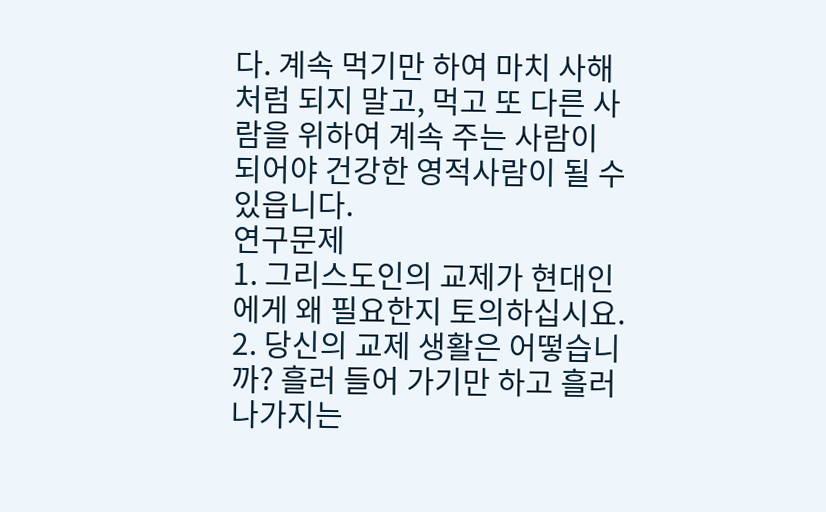다. 계속 먹기만 하여 마치 사해처럼 되지 말고, 먹고 또 다른 사람을 위하여 계속 주는 사람이 되어야 건강한 영적사람이 될 수 있읍니다.
연구문제
1. 그리스도인의 교제가 현대인에게 왜 필요한지 토의하십시요.
2. 당신의 교제 생활은 어떻습니까? 흘러 들어 가기만 하고 흘러 나가지는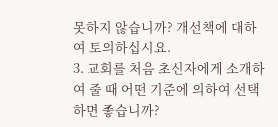못하지 않습니까? 개선책에 대하여 토의하십시요.
3. 교회를 처음 초신자에게 소개하여 줄 때 어떤 기준에 의하여 선택하면 좋습니까?